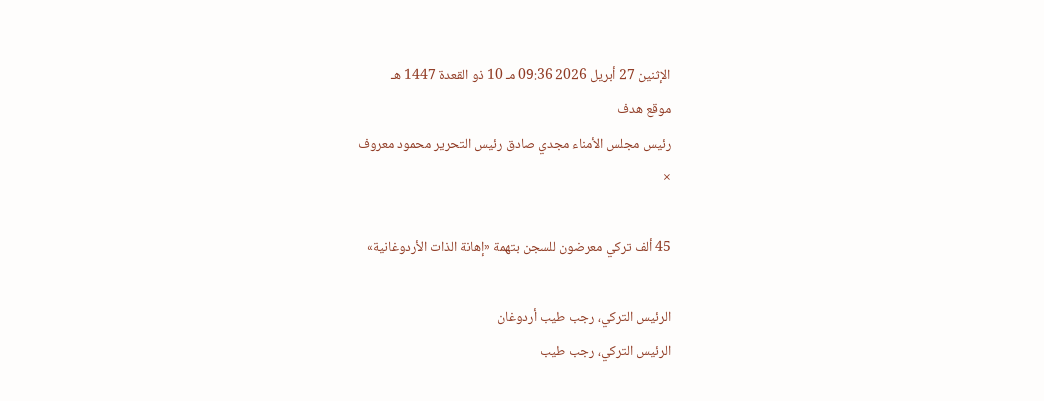الإثنين 27 أبريل 2026 09:36 مـ 10 ذو القعدة 1447 هـ
موقع هدف
رئيس مجلس الأمناء مجدي صادق رئيس التحرير محمود معروف
×

45 ألف تركي معرضون للسجن بتهمة «إهانة الذات الأردوغانية»

الرئيس التركي، رجب طيب أردوغان
الرئيس التركي، رجب طيب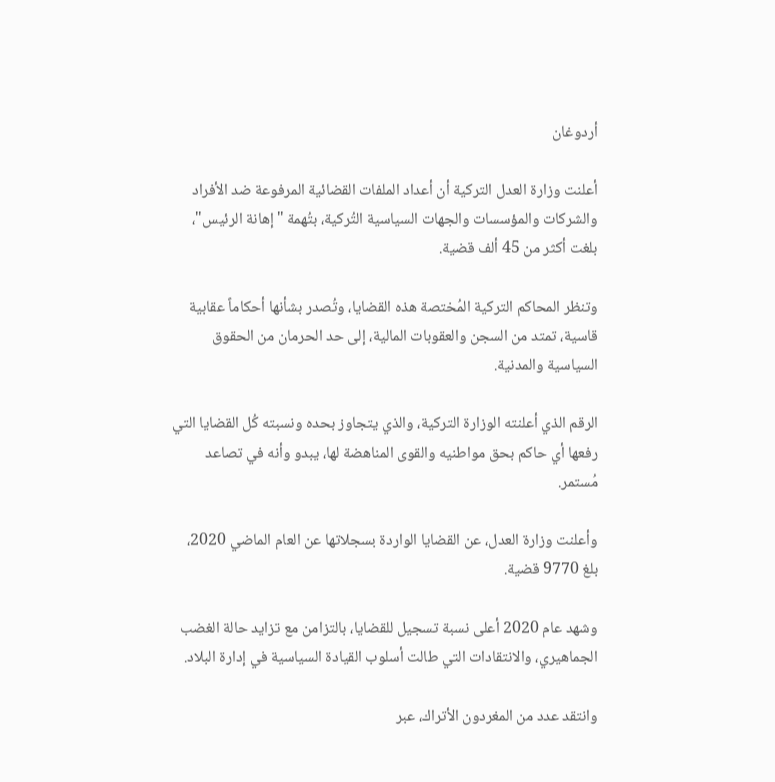أردوغان

أعلنت وزارة العدل التركية أن أعداد الملفات القضائية المرفوعة ضد الأفراد والشركات والمؤسسات والجهات السياسية التُركية، بتُهمة "إهانة الرئيس"، بلغت أكثر من 45 ألف قضية.

وتنظر المحاكم التركية المُختصة هذه القضايا، وتُصدر بشأنها أحكاماً عقابية قاسية، تمتد من السجن والعقوبات المالية، إلى حد الحرمان من الحقوق السياسية والمدنية.

الرقم الذي أعلنته الوزارة التركية، والذي يتجاوز بحده ونسبته كُل القضايا التي رفعها أي حاكم بحق مواطنيه والقوى المناهضة لها، يبدو وأنه في تصاعد مُستمر.

وأعلنت وزارة العدل، عن القضايا الواردة بسجلاتها عن العام الماضي 2020، بلغ 9770 قضية.

وشهد عام 2020 أعلى نسبة تسجيل للقضايا، بالتزامن مع تزايد حالة الغضب الجماهيري، والانتقادات التي طالت أسلوب القيادة السياسية في إدارة البلاد.

وانتقد عدد من المغردون الأتراك، عبر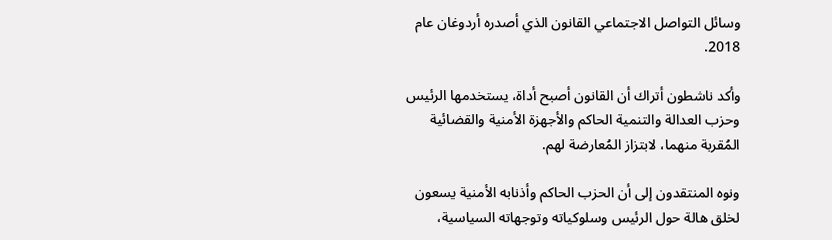وسائل التواصل الاجتماعي القانون الذي أصدره أردوغان عام 2018.

وأكد ناشطون أتراك أن القانون أصبح أداة، يستخدمها الرئيس وحزب العدالة والتنمية الحاكم والأجهزة الأمنية والقضائية المُقربة منهما، لابتزاز المُعارضة لهم.

ونوه المنتقدون إلى أن الحزب الحاكم وأذنابه الأمنية يسعون لخلق هالة حول الرئيس وسلوكياته وتوجهاته السياسية،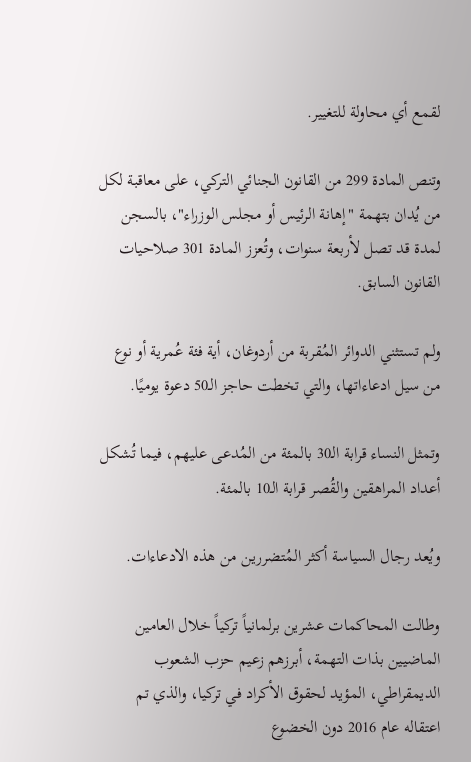لقمع أي محاولة للتغيير.

وتنص المادة 299 من القانون الجنائي التركي، على معاقبة لكل من يُدان بتهمة "إهانة الرئيس أو مجلس الوزراء"، بالسجن لمدة قد تصل لأربعة سنوات، وتُعزز المادة 301 صلاحيات القانون السابق.

ولم تستثني الدوائر المُقربة من أردوغان، أية فئة عُمرية أو نوع من سيل ادعاءاتها، والتي تخطت حاجز الـ50 دعوة يوميًا.

وتمثل النساء قرابة الـ30 بالمئة من المُدعى عليهم، فيما تُشكل أعداد المراهقين والقُصر قرابة الـ10 بالمئة.

ويُعد رجال السياسة أكثر المُتضررين من هذه الادعاءات.

وطالت المحاكمات عشرين برلمانياً تركياً خلال العامين الماضيين بذات التهمة، أبرزهم زعيم حزب الشعوب الديمقراطي، المؤيد لحقوق الأكراد في تركيا، والذي تم اعتقاله عام 2016 دون الخضوع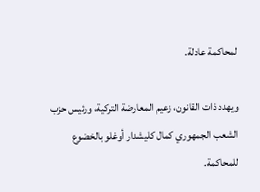لمحاكمة عادلة.

ويهدد ذات القانون، زعيم المعارضة التركية، ورئيس حزب الشعب الجمهوري كمال كليشدار أوغلو بالخضوع للمحاكمة.